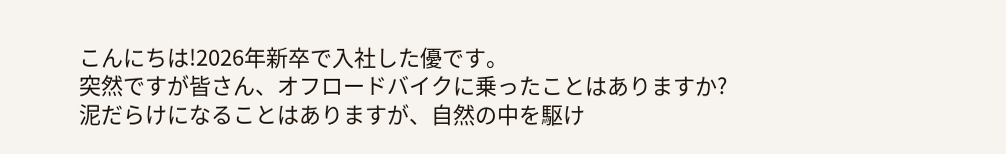こんにちは!2026年新卒で入社した優です。
突然ですが皆さん、オフロードバイクに乗ったことはありますか?
泥だらけになることはありますが、自然の中を駆け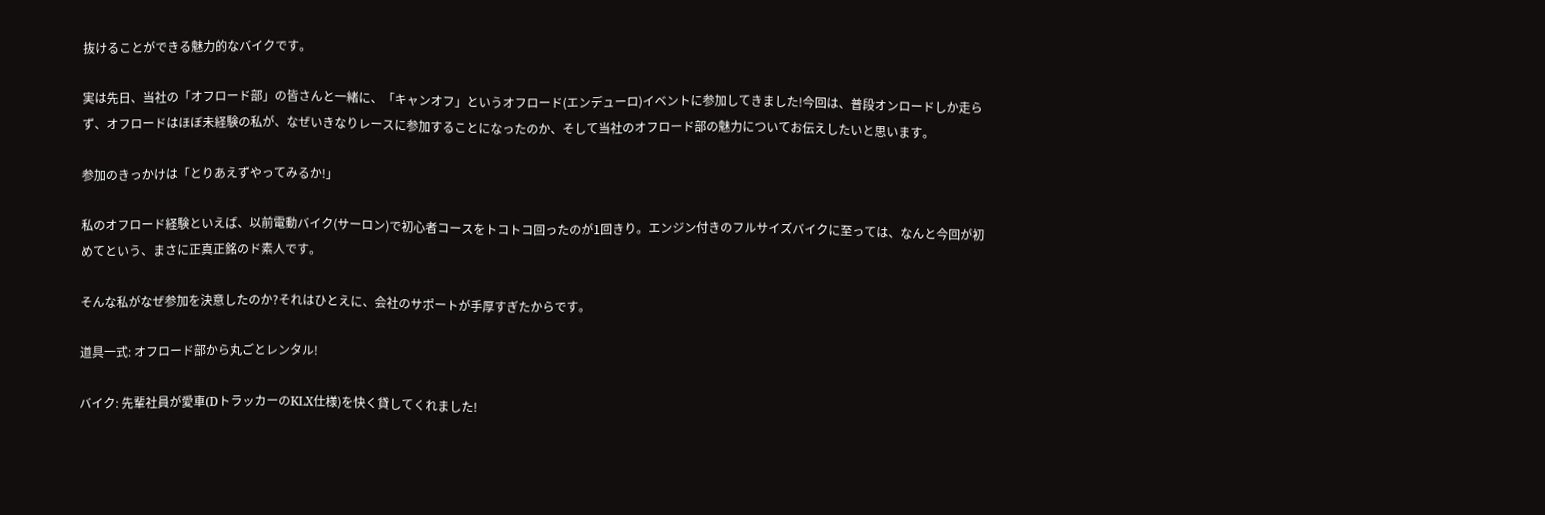抜けることができる魅力的なバイクです。

実は先日、当社の「オフロード部」の皆さんと一緒に、「キャンオフ」というオフロード(エンデューロ)イベントに参加してきました!今回は、普段オンロードしか走らず、オフロードはほぼ未経験の私が、なぜいきなりレースに参加することになったのか、そして当社のオフロード部の魅力についてお伝えしたいと思います。

参加のきっかけは「とりあえずやってみるか!」

私のオフロード経験といえば、以前電動バイク(サーロン)で初心者コースをトコトコ回ったのが1回きり。エンジン付きのフルサイズバイクに至っては、なんと今回が初めてという、まさに正真正銘のド素人です。

そんな私がなぜ参加を決意したのか?それはひとえに、会社のサポートが手厚すぎたからです。

道具一式: オフロード部から丸ごとレンタル!

バイク: 先輩社員が愛車(DトラッカーのKLX仕様)を快く貸してくれました!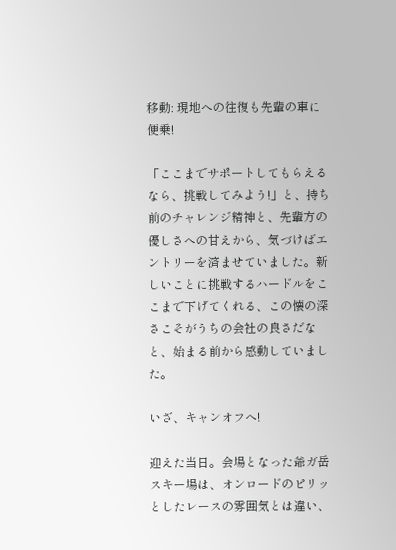移動: 現地への往復も先輩の車に便乗!

「ここまでサポートしてもらえるなら、挑戦してみよう!」と、持ち前のチャレンジ精神と、先輩方の優しさへの甘えから、気づけばエントリーを済ませていました。新しいことに挑戦するハードルをここまで下げてくれる、この懐の深さこそがうちの会社の良さだなと、始まる前から感動していました。

いざ、キャンオフへ!

迎えた当日。会場となった爺ガ岳スキー場は、オンロードのピリッとしたレースの雰囲気とは違い、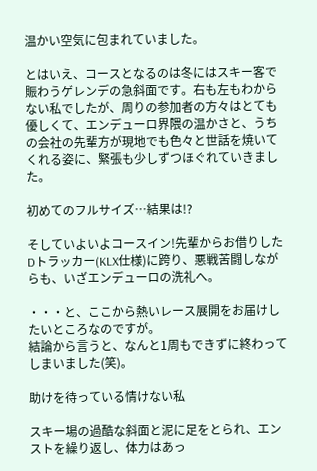温かい空気に包まれていました。

とはいえ、コースとなるのは冬にはスキー客で賑わうゲレンデの急斜面です。右も左もわからない私でしたが、周りの参加者の方々はとても優しくて、エンデューロ界隈の温かさと、うちの会社の先輩方が現地でも色々と世話を焼いてくれる姿に、緊張も少しずつほぐれていきました。

初めてのフルサイズ…結果は!?

そしていよいよコースイン!先輩からお借りしたDトラッカー(KLX仕様)に跨り、悪戦苦闘しながらも、いざエンデューロの洗礼へ。

・・・と、ここから熱いレース展開をお届けしたいところなのですが。
結論から言うと、なんと1周もできずに終わってしまいました(笑)。

助けを待っている情けない私

スキー場の過酷な斜面と泥に足をとられ、エンストを繰り返し、体力はあっ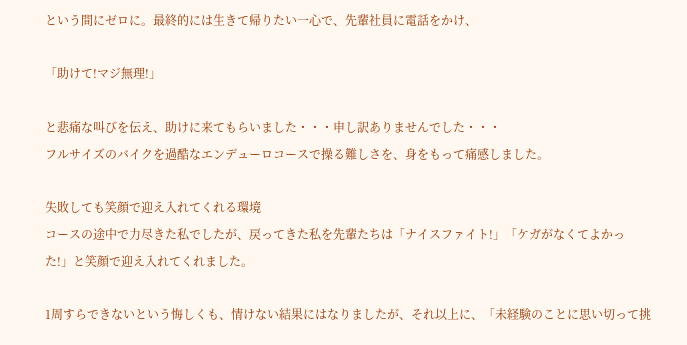という間にゼロに。最終的には生きて帰りたい一心で、先輩社員に電話をかけ、

「助けて!マジ無理!」

と悲痛な叫びを伝え、助けに来てもらいました・・・申し訳ありませんでした・・・
フルサイズのバイクを過酷なエンデューロコースで操る難しさを、身をもって痛感しました。

失敗しても笑顔で迎え入れてくれる環境
コースの途中で力尽きた私でしたが、戻ってきた私を先輩たちは「ナイスファイト!」「ケガがなくてよかった!」と笑顔で迎え入れてくれました。

1周すらできないという悔しくも、情けない結果にはなりましたが、それ以上に、「未経験のことに思い切って挑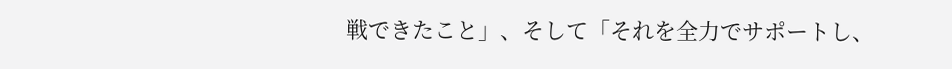戦できたこと」、そして「それを全力でサポートし、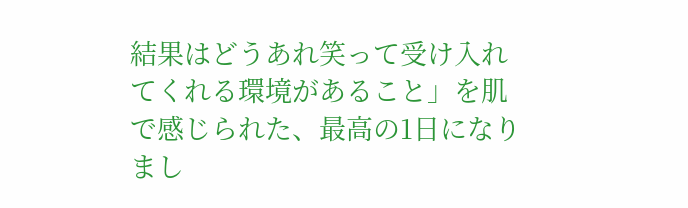結果はどうあれ笑って受け入れてくれる環境があること」を肌で感じられた、最高の1日になりまし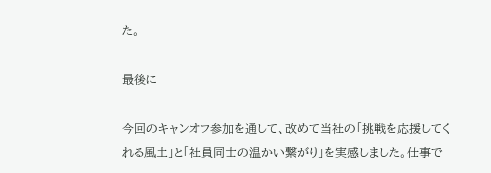た。

最後に

今回のキャンオフ参加を通して、改めて当社の「挑戦を応援してくれる風土」と「社員同士の温かい繋がり」を実感しました。仕事で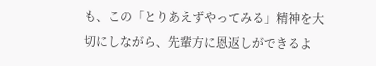も、この「とりあえずやってみる」精神を大切にしながら、先輩方に恩返しができるよ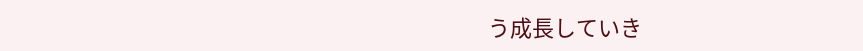う成長していき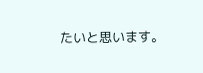たいと思います。